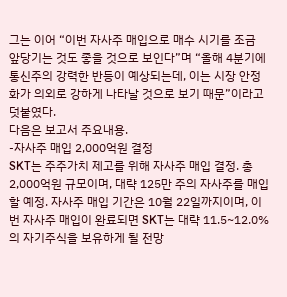그는 이어 “이번 자사주 매입으로 매수 시기를 조금 앞당기는 것도 좋을 것으로 보인다”며 “올해 4분기에 통신주의 강력한 반등이 예상되는데, 이는 시장 안정화가 의외로 강하게 나타날 것으로 보기 때문”이라고 덧붙였다.
다음은 보고서 주요내용.
-자사주 매입 2,000억원 결정
SKT는 주주가치 제고를 위해 자사주 매입 결정. 총 2,000억원 규모이며, 대략 125만 주의 자사주를 매입할 예정. 자사주 매입 기간은 10월 22일까지이며, 이번 자사주 매입이 완료되면 SKT는 대략 11.5~12.0%의 자기주식을 보유하게 될 전망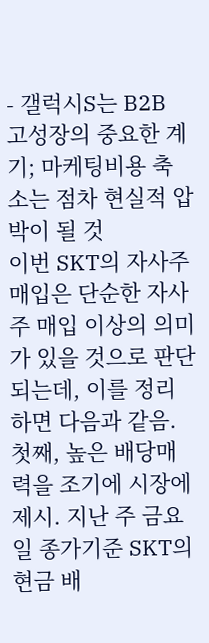- 갤럭시S는 B2B 고성장의 중요한 계기; 마케팅비용 축소는 점차 현실적 압박이 될 것
이번 SKT의 자사주 매입은 단순한 자사주 매입 이상의 의미가 있을 것으로 판단되는데, 이를 정리하면 다음과 같음. 첫째, 높은 배당매력을 조기에 시장에 제시. 지난 주 금요일 종가기준 SKT의 현금 배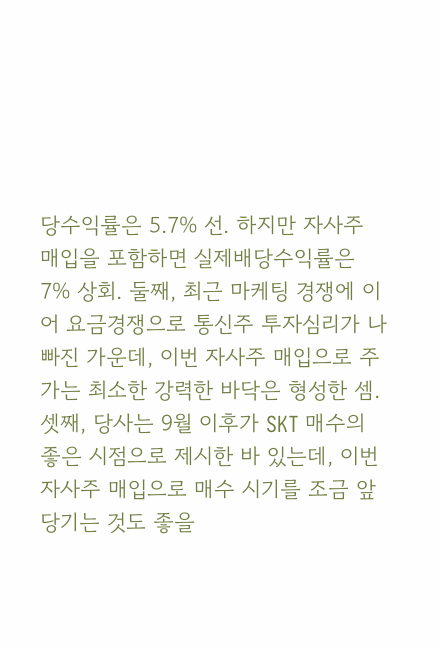당수익률은 5.7% 선. 하지만 자사주 매입을 포함하면 실제배당수익률은 7% 상회. 둘째, 최근 마케팅 경쟁에 이어 요금경쟁으로 통신주 투자심리가 나빠진 가운데, 이번 자사주 매입으로 주가는 최소한 강력한 바닥은 형성한 셈. 셋째, 당사는 9월 이후가 SKT 매수의 좋은 시점으로 제시한 바 있는데, 이번 자사주 매입으로 매수 시기를 조금 앞당기는 것도 좋을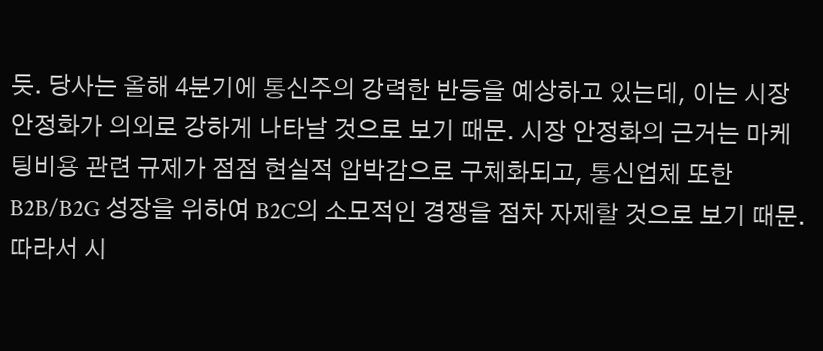듯. 당사는 올해 4분기에 통신주의 강력한 반등을 예상하고 있는데, 이는 시장 안정화가 의외로 강하게 나타날 것으로 보기 때문. 시장 안정화의 근거는 마케팅비용 관련 규제가 점점 현실적 압박감으로 구체화되고, 통신업체 또한 B2B/B2G 성장을 위하여 B2C의 소모적인 경쟁을 점차 자제할 것으로 보기 때문. 따라서 시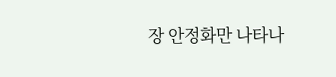장 안정화만 나타나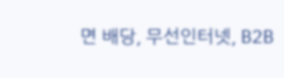면 배당, 무선인터넷, B2B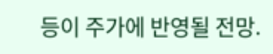등이 주가에 반영될 전망.